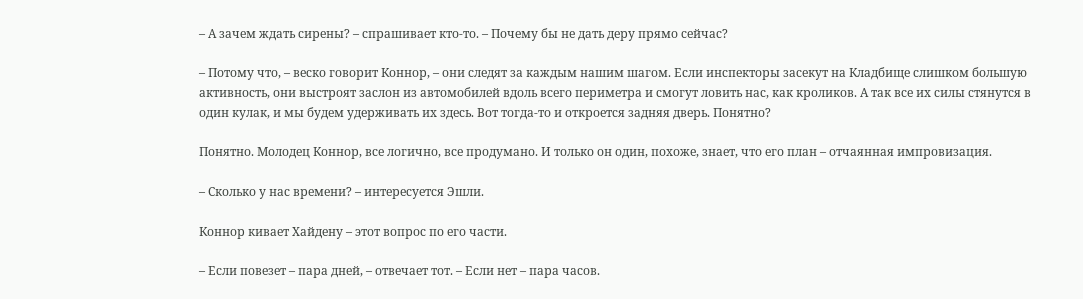– А зачем ждать сирены? – спрашивает кто-то. – Почему бы не дать деру прямо сейчас?

– Потому что, – веско говорит Коннор, – они следят за каждым нашим шагом. Если инспекторы засекут на Кладбище слишком большую активность, они выстроят заслон из автомобилей вдоль всего периметра и смогут ловить нас, как кроликов. А так все их силы стянутся в один кулак, и мы будем удерживать их здесь. Вот тогда-то и откроется задняя дверь. Понятно?

Понятно. Молодец Коннор, все логично, все продумано. И только он один, похоже, знает, что его план – отчаянная импровизация.

– Сколько у нас времени? – интересуется Эшли.

Коннор кивает Хайдену – этот вопрос по его части.

– Если повезет – пара дней, – отвечает тот. – Если нет – пара часов.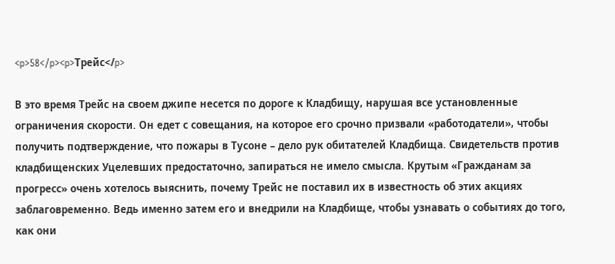<p>58</p><p>Трейс</p>

В это время Трейс на своем джипе несется по дороге к Кладбищу, нарушая все установленные ограничения скорости. Он едет с совещания, на которое его срочно призвали «работодатели», чтобы получить подтверждение, что пожары в Тусоне – дело рук обитателей Кладбища. Свидетельств против кладбищенских Уцелевших предостаточно, запираться не имело смысла. Крутым «Гражданам за прогресс» очень хотелось выяснить, почему Трейс не поставил их в известность об этих акциях заблаговременно. Ведь именно затем его и внедрили на Кладбище, чтобы узнавать о событиях до того, как они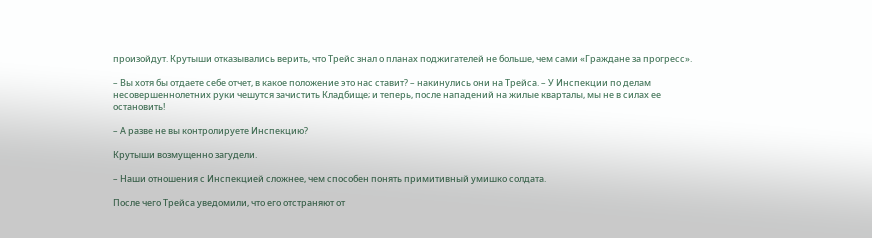произойдут. Крутыши отказывались верить, что Трейс знал о планах поджигателей не больше, чем сами «Граждане за прогресс».

– Вы хотя бы отдаете себе отчет, в какое положение это нас ставит? – накинулись они на Трейса. – У Инспекции по делам несовершеннолетних руки чешутся зачистить Кладбище; и теперь, после нападений на жилые кварталы, мы не в силах ее остановить!

– А разве не вы контролируете Инспекцию?

Крутыши возмущенно загудели.

– Наши отношения с Инспекцией сложнее, чем способен понять примитивный умишко солдата.

После чего Трейса уведомили, что его отстраняют от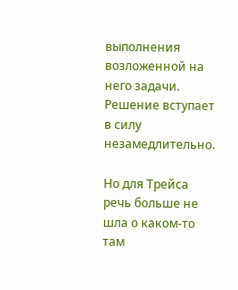выполнения возложенной на него задачи. Решение вступает в силу незамедлительно.

Но для Трейса речь больше не шла о каком-то там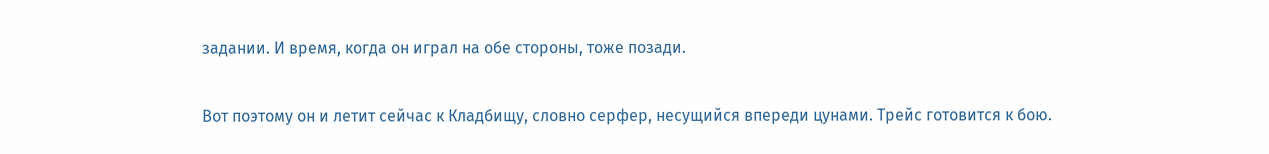задании. И время, когда он играл на обе стороны, тоже позади.

Вот поэтому он и летит сейчас к Кладбищу, словно серфер, несущийся впереди цунами. Трейс готовится к бою.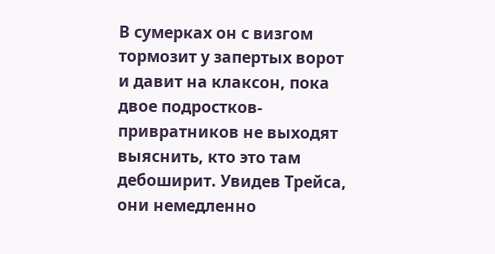В сумерках он с визгом тормозит у запертых ворот и давит на клаксон, пока двое подростков-привратников не выходят выяснить, кто это там дебоширит. Увидев Трейса, они немедленно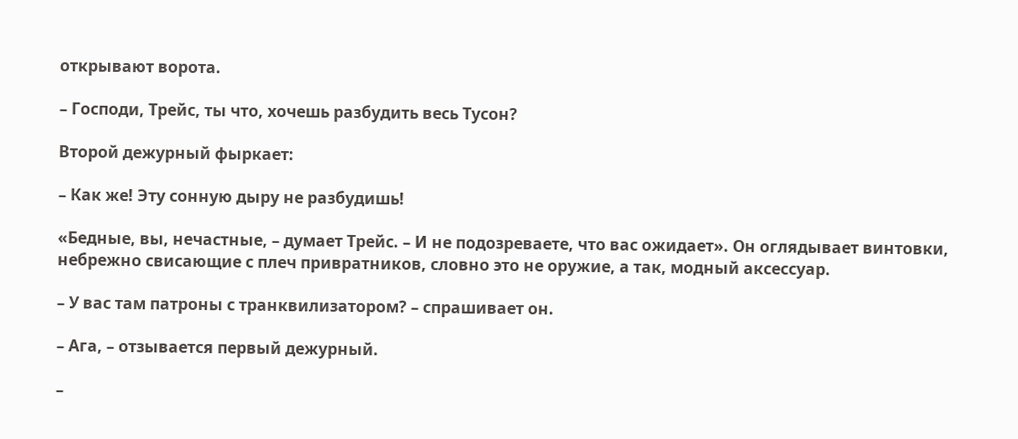открывают ворота.

– Господи, Трейс, ты что, хочешь разбудить весь Тусон?

Второй дежурный фыркает:

– Как же! Эту сонную дыру не разбудишь!

«Бедные, вы, нечастные, – думает Трейс. – И не подозреваете, что вас ожидает». Он оглядывает винтовки, небрежно свисающие с плеч привратников, словно это не оружие, а так, модный аксессуар.

– У вас там патроны с транквилизатором? – спрашивает он.

– Ага, – отзывается первый дежурный.

–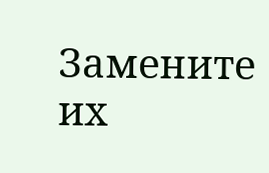Замените их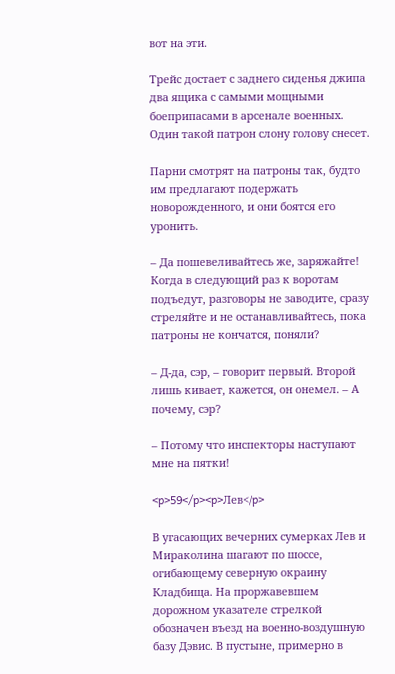вот на эти.

Трейс достает с заднего сиденья джипа два ящика с самыми мощными боеприпасами в арсенале военных. Один такой патрон слону голову снесет.

Парни смотрят на патроны так, будто им предлагают подержать новорожденного, и они боятся его уронить.

– Да пошевеливайтесь же, заряжайте! Когда в следующий раз к воротам подъедут, разговоры не заводите, сразу стреляйте и не останавливайтесь, пока патроны не кончатся, поняли?

– Д-да, сэр, – говорит первый. Второй лишь кивает, кажется, он онемел. – А почему, сэр?

– Потому что инспекторы наступают мне на пятки!

<p>59</p><p>Лев</p>

В угасающих вечерних сумерках Лев и Мираколина шагают по шоссе, огибающему северную окраину Кладбища. На проржавевшем дорожном указателе стрелкой обозначен въезд на военно-воздушную базу Дэвис. В пустыне, примерно в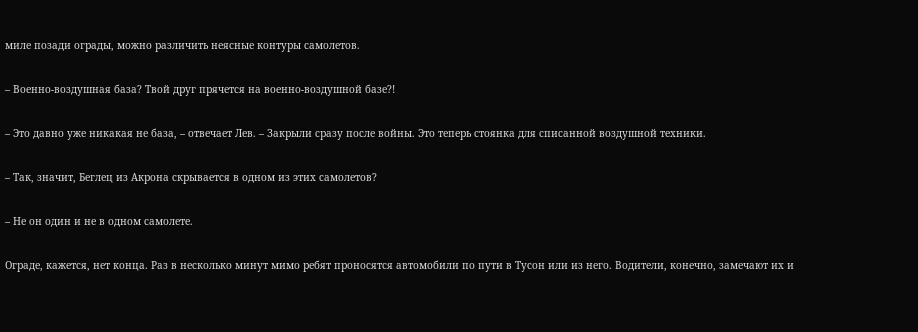миле позади ограды, можно различить неясные контуры самолетов.

– Военно-воздушная база? Твой друг прячется на военно-воздушной базе?!

– Это давно уже никакая не база, – отвечает Лев. – Закрыли сразу после войны. Это теперь стоянка для списанной воздушной техники.

– Так, значит, Беглец из Акрона скрывается в одном из этих самолетов?

– Не он один и не в одном самолете.

Ограде, кажется, нет конца. Раз в несколько минут мимо ребят проносятся автомобили по пути в Тусон или из него. Водители, конечно, замечают их и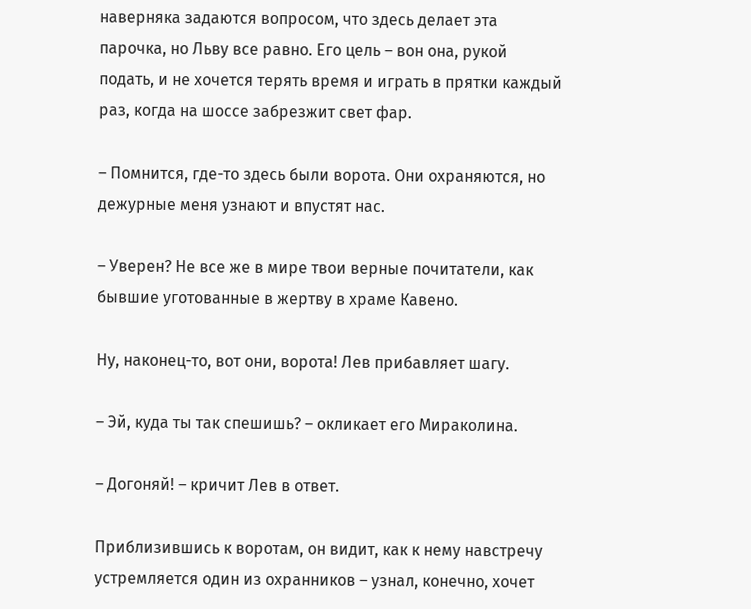наверняка задаются вопросом, что здесь делает эта парочка, но Льву все равно. Его цель – вон она, рукой подать, и не хочется терять время и играть в прятки каждый раз, когда на шоссе забрезжит свет фар.

– Помнится, где-то здесь были ворота. Они охраняются, но дежурные меня узнают и впустят нас.

– Уверен? Не все же в мире твои верные почитатели, как бывшие уготованные в жертву в храме Кавено.

Ну, наконец-то, вот они, ворота! Лев прибавляет шагу.

– Эй, куда ты так спешишь? – окликает его Мираколина.

– Догоняй! – кричит Лев в ответ.

Приблизившись к воротам, он видит, как к нему навстречу устремляется один из охранников – узнал, конечно, хочет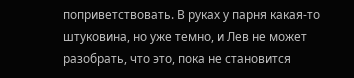поприветствовать. В руках у парня какая-то штуковина, но уже темно, и Лев не может разобрать, что это, пока не становится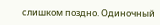слишком поздно. Одиночный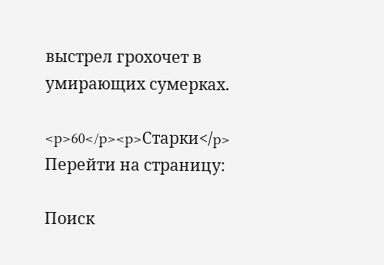выстрел грохочет в умирающих сумерках.

<p>60</p><p>Старки</p>
Перейти на страницу:

Поиск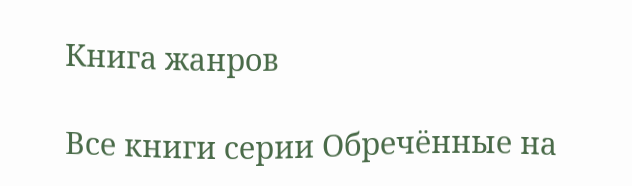Книга жанров

Все книги серии Обречённые на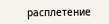расплетение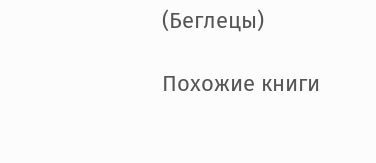(Беглецы)

Похожие книги